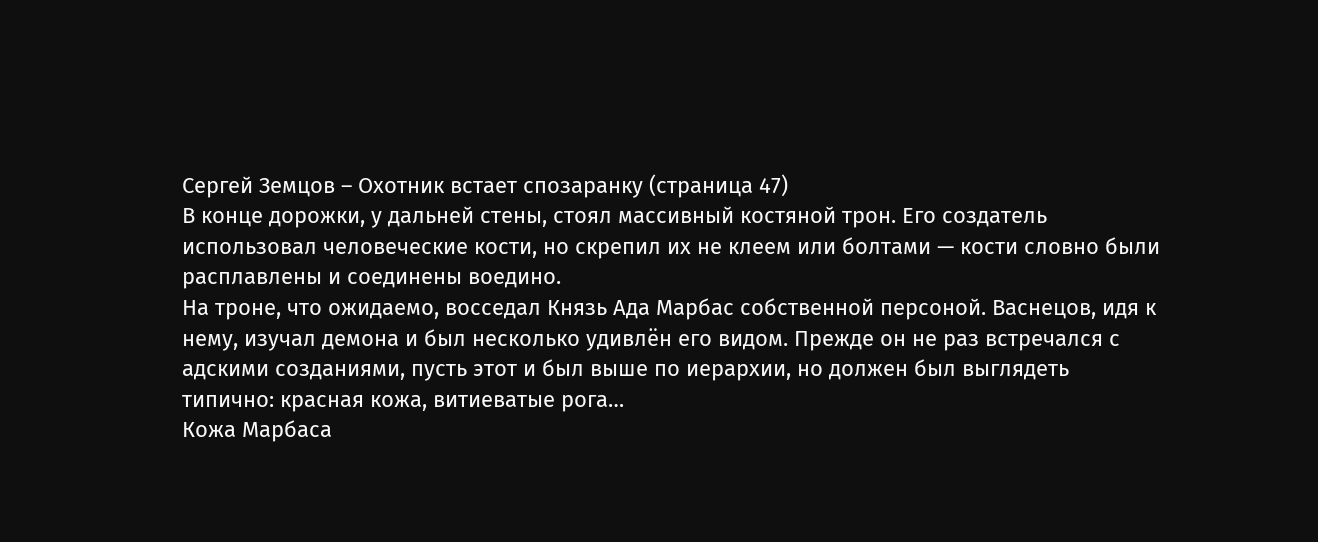Сергей Земцов – Охотник встает спозаранку (страница 47)
В конце дорожки, у дальней стены, стоял массивный костяной трон. Его создатель использовал человеческие кости, но скрепил их не клеем или болтами — кости словно были расплавлены и соединены воедино.
На троне, что ожидаемо, восседал Князь Ада Марбас собственной персоной. Васнецов, идя к нему, изучал демона и был несколько удивлён его видом. Прежде он не раз встречался с адскими созданиями, пусть этот и был выше по иерархии, но должен был выглядеть типично: красная кожа, витиеватые рога…
Кожа Марбаса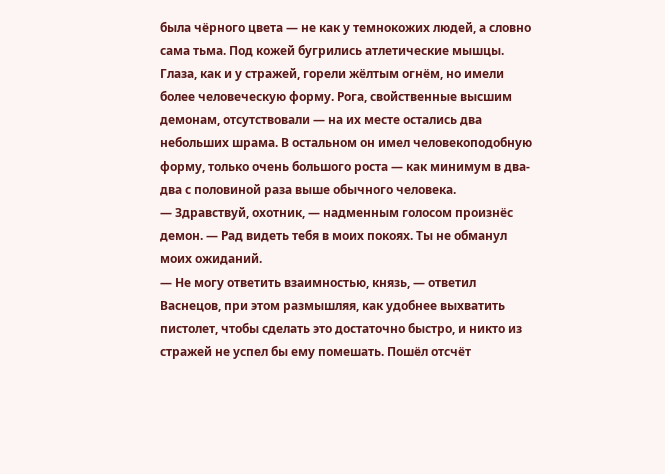была чёрного цвета — не как у темнокожих людей, а словно сама тьма. Под кожей бугрились атлетические мышцы. Глаза, как и у стражей, горели жёлтым огнём, но имели более человеческую форму. Рога, свойственные высшим демонам, отсутствовали — на их месте остались два небольших шрама. В остальном он имел человекоподобную форму, только очень большого роста — как минимум в два-два с половиной раза выше обычного человека.
— Здравствуй, охотник, — надменным голосом произнёс демон. — Рад видеть тебя в моих покоях. Ты не обманул моих ожиданий.
— Не могу ответить взаимностью, князь, — ответил Васнецов, при этом размышляя, как удобнее выхватить пистолет, чтобы сделать это достаточно быстро, и никто из стражей не успел бы ему помешать. Пошёл отсчёт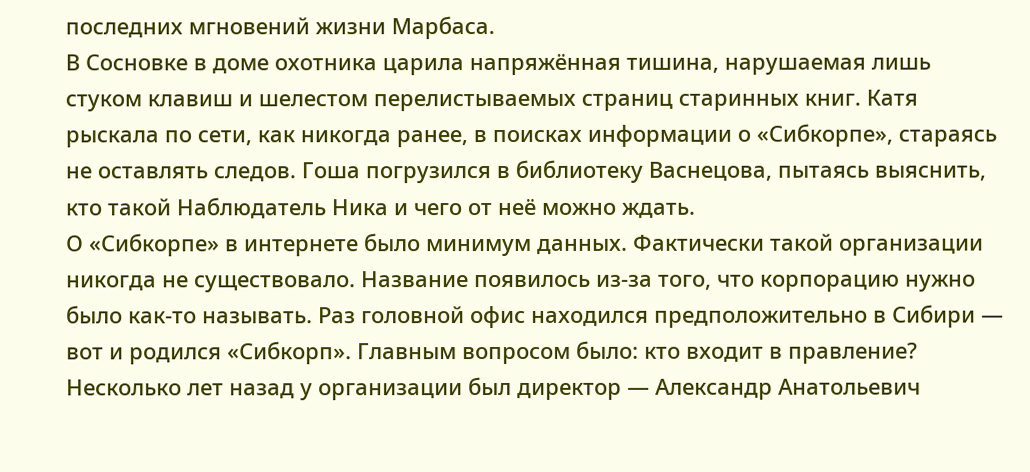последних мгновений жизни Марбаса.
В Сосновке в доме охотника царила напряжённая тишина, нарушаемая лишь стуком клавиш и шелестом перелистываемых страниц старинных книг. Катя рыскала по сети, как никогда ранее, в поисках информации о «Сибкорпе», стараясь не оставлять следов. Гоша погрузился в библиотеку Васнецова, пытаясь выяснить, кто такой Наблюдатель Ника и чего от неё можно ждать.
О «Сибкорпе» в интернете было минимум данных. Фактически такой организации никогда не существовало. Название появилось из-за того, что корпорацию нужно было как-то называть. Раз головной офис находился предположительно в Сибири — вот и родился «Сибкорп». Главным вопросом было: кто входит в правление? Несколько лет назад у организации был директор — Александр Анатольевич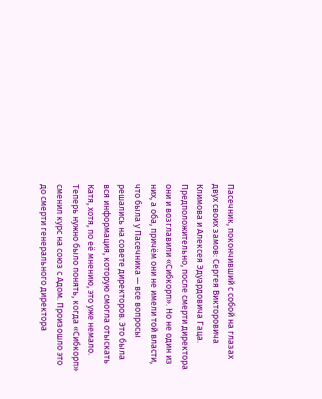Пасечник, покончивший с собой на глазах двух своих замов: Сергея Викторовича Климова и Алексея Эдуардовича Гаца. Предположительно, после смерти директора они и возглавили «Сибкорп». Но не один из них, а оба, причём они не имели той власти, что была у Пасечника — все вопросы решались на совете директоров. Это была вся информация, которую смогла отыскать Катя, хотя, по её мнению, это уже немало. Теперь нужно было понять, когда «Сибкорп» сменил курс на союз с Адом. Произошло это до смерти генерального директора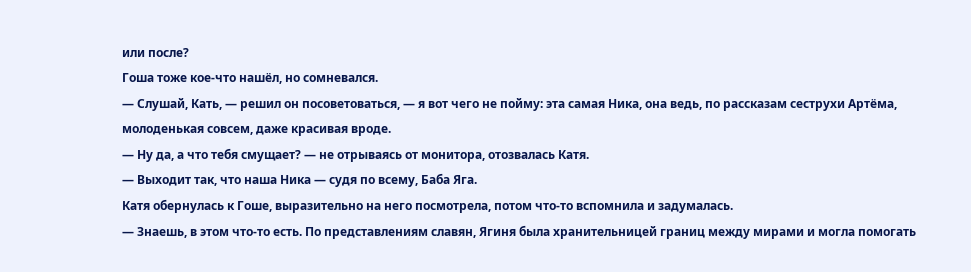или после?
Гоша тоже кое-что нашёл, но сомневался.
— Слушай, Кать, — решил он посоветоваться, — я вот чего не пойму: эта самая Ника, она ведь, по рассказам сеструхи Артёма, молоденькая совсем, даже красивая вроде.
— Ну да, а что тебя смущает? — не отрываясь от монитора, отозвалась Катя.
— Выходит так, что наша Ника — судя по всему, Баба Яга.
Катя обернулась к Гоше, выразительно на него посмотрела, потом что-то вспомнила и задумалась.
— Знаешь, в этом что-то есть. По представлениям славян, Ягиня была хранительницей границ между мирами и могла помогать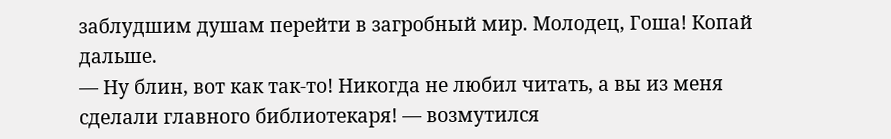заблудшим душам перейти в загробный мир. Молодец, Гоша! Копай дальше.
— Ну блин, вот как так-то! Никогда не любил читать, а вы из меня сделали главного библиотекаря! — возмутился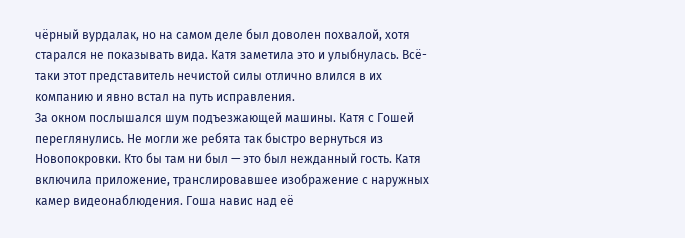чёрный вурдалак, но на самом деле был доволен похвалой, хотя старался не показывать вида. Катя заметила это и улыбнулась. Всё-таки этот представитель нечистой силы отлично влился в их компанию и явно встал на путь исправления.
За окном послышался шум подъезжающей машины. Катя с Гошей переглянулись. Не могли же ребята так быстро вернуться из Новопокровки. Кто бы там ни был — это был нежданный гость. Катя включила приложение, транслировавшее изображение с наружных камер видеонаблюдения. Гоша навис над её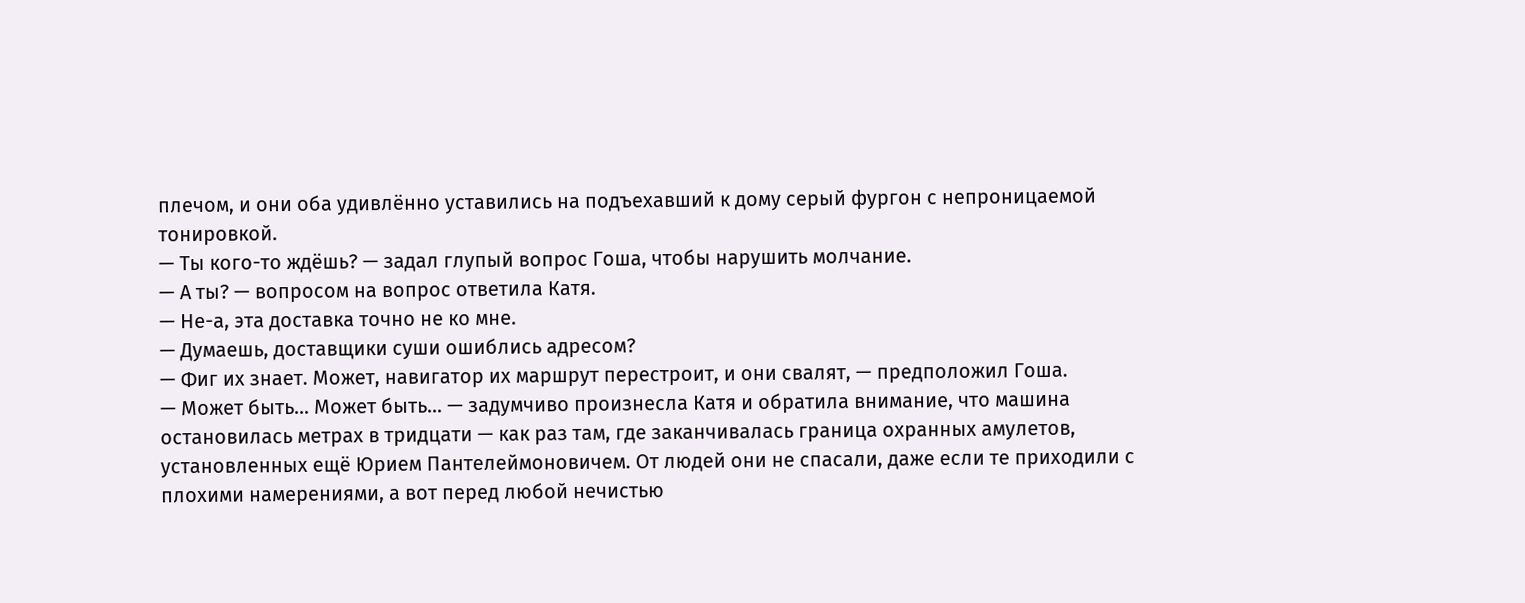плечом, и они оба удивлённо уставились на подъехавший к дому серый фургон с непроницаемой тонировкой.
— Ты кого-то ждёшь? — задал глупый вопрос Гоша, чтобы нарушить молчание.
— А ты? — вопросом на вопрос ответила Катя.
— Не-а, эта доставка точно не ко мне.
— Думаешь, доставщики суши ошиблись адресом?
— Фиг их знает. Может, навигатор их маршрут перестроит, и они свалят, — предположил Гоша.
— Может быть… Может быть… — задумчиво произнесла Катя и обратила внимание, что машина остановилась метрах в тридцати — как раз там, где заканчивалась граница охранных амулетов, установленных ещё Юрием Пантелеймоновичем. От людей они не спасали, даже если те приходили с плохими намерениями, а вот перед любой нечистью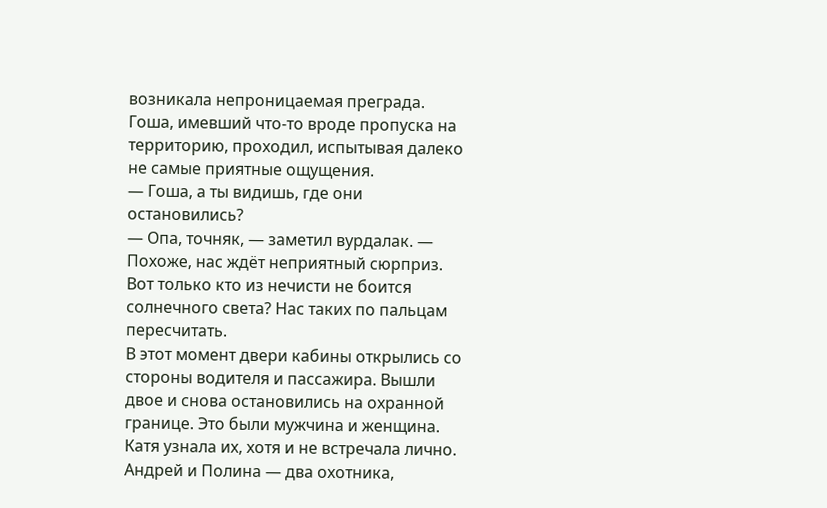возникала непроницаемая преграда. Гоша, имевший что-то вроде пропуска на территорию, проходил, испытывая далеко не самые приятные ощущения.
— Гоша, а ты видишь, где они остановились?
— Опа, точняк, — заметил вурдалак. — Похоже, нас ждёт неприятный сюрприз. Вот только кто из нечисти не боится солнечного света? Нас таких по пальцам пересчитать.
В этот момент двери кабины открылись со стороны водителя и пассажира. Вышли двое и снова остановились на охранной границе. Это были мужчина и женщина. Катя узнала их, хотя и не встречала лично. Андрей и Полина — два охотника,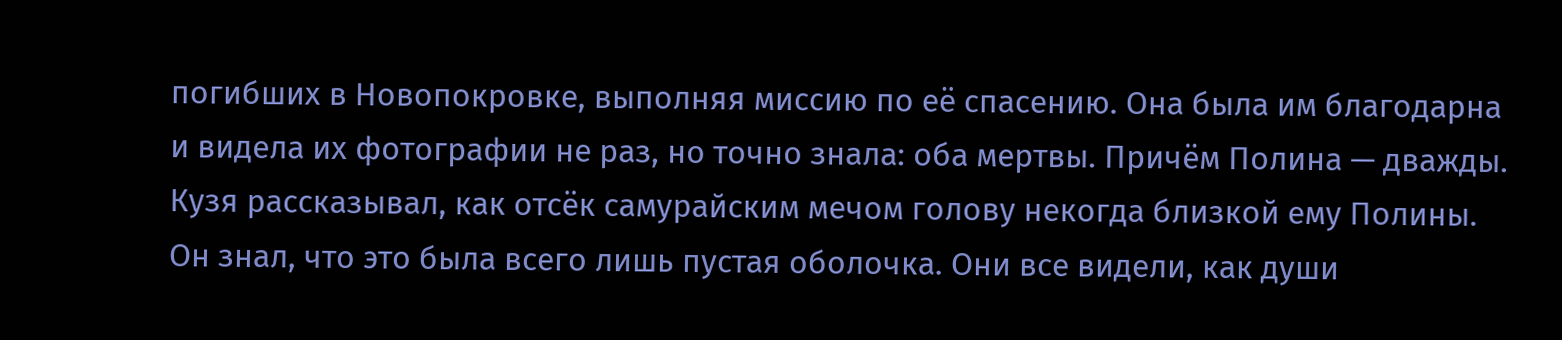погибших в Новопокровке, выполняя миссию по её спасению. Она была им благодарна и видела их фотографии не раз, но точно знала: оба мертвы. Причём Полина — дважды. Кузя рассказывал, как отсёк самурайским мечом голову некогда близкой ему Полины. Он знал, что это была всего лишь пустая оболочка. Они все видели, как души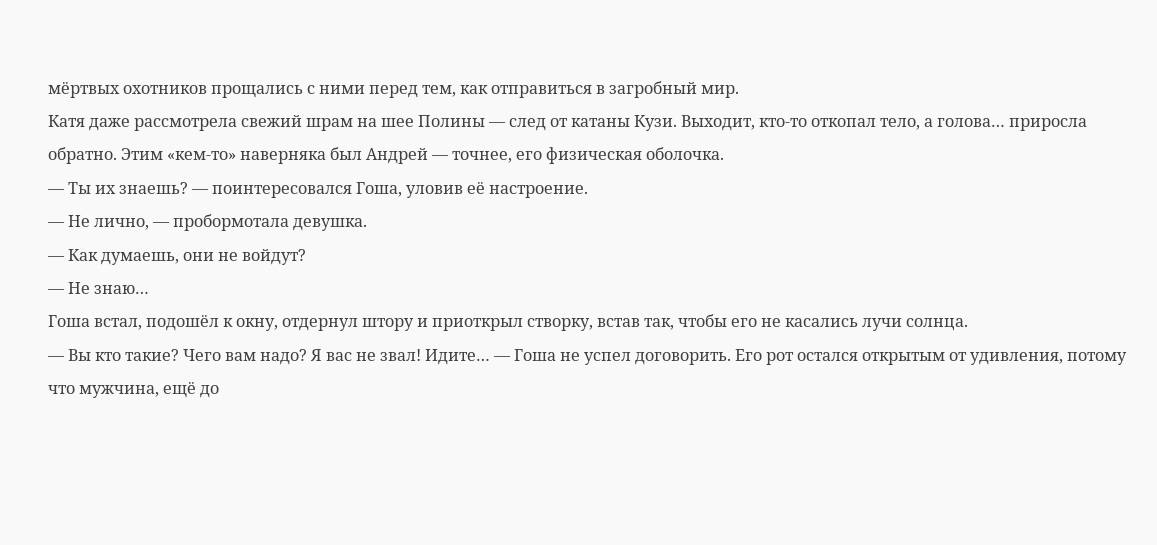мёртвых охотников прощались с ними перед тем, как отправиться в загробный мир.
Катя даже рассмотрела свежий шрам на шее Полины — след от катаны Кузи. Выходит, кто-то откопал тело, а голова… приросла обратно. Этим «кем-то» наверняка был Андрей — точнее, его физическая оболочка.
— Ты их знаешь? — поинтересовался Гоша, уловив её настроение.
— Не лично, — пробормотала девушка.
— Как думаешь, они не войдут?
— Не знаю…
Гоша встал, подошёл к окну, отдернул штору и приоткрыл створку, встав так, чтобы его не касались лучи солнца.
— Вы кто такие? Чего вам надо? Я вас не звал! Идите… — Гоша не успел договорить. Его рот остался открытым от удивления, потому что мужчина, ещё до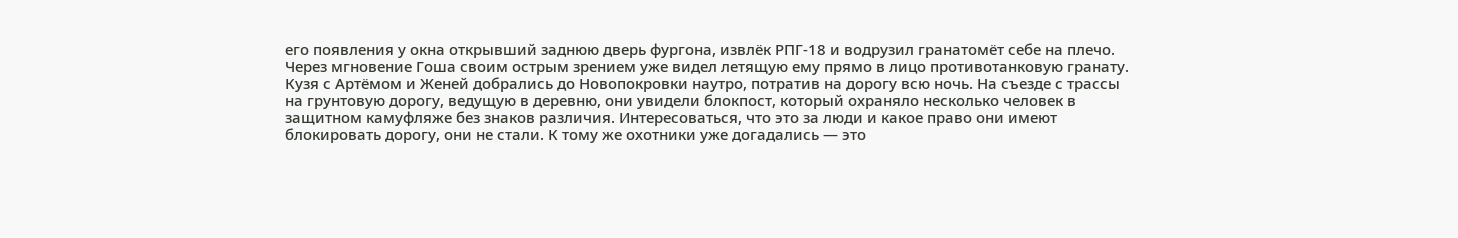его появления у окна открывший заднюю дверь фургона, извлёк РПГ-18 и водрузил гранатомёт себе на плечо.
Через мгновение Гоша своим острым зрением уже видел летящую ему прямо в лицо противотанковую гранату.
Кузя с Артёмом и Женей добрались до Новопокровки наутро, потратив на дорогу всю ночь. На съезде с трассы на грунтовую дорогу, ведущую в деревню, они увидели блокпост, который охраняло несколько человек в защитном камуфляже без знаков различия. Интересоваться, что это за люди и какое право они имеют блокировать дорогу, они не стали. К тому же охотники уже догадались — это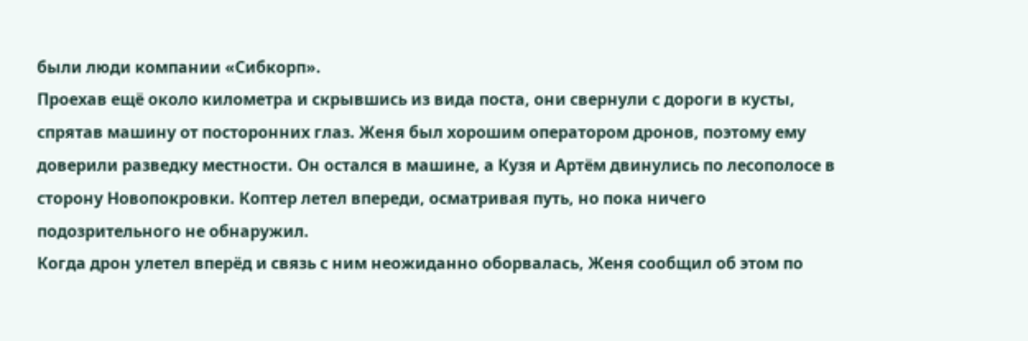были люди компании «Сибкорп».
Проехав ещё около километра и скрывшись из вида поста, они свернули с дороги в кусты, спрятав машину от посторонних глаз. Женя был хорошим оператором дронов, поэтому ему доверили разведку местности. Он остался в машине, а Кузя и Артём двинулись по лесополосе в сторону Новопокровки. Коптер летел впереди, осматривая путь, но пока ничего подозрительного не обнаружил.
Когда дрон улетел вперёд и связь с ним неожиданно оборвалась, Женя сообщил об этом по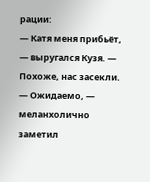рации:
— Катя меня прибьёт, — выругался Кузя. — Похоже, нас засекли.
— Ожидаемо, — меланхолично заметил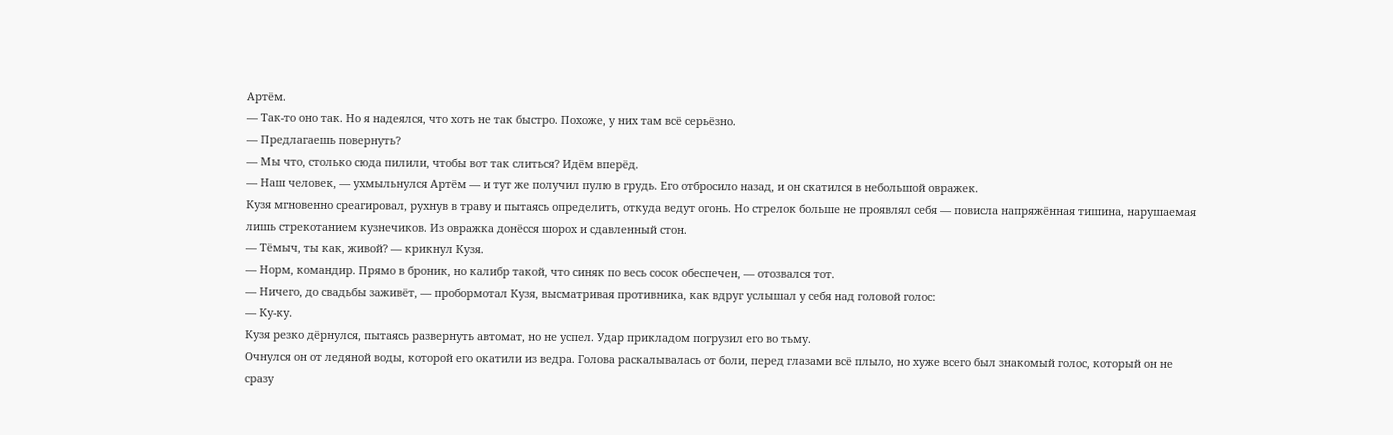Артём.
— Так-то оно так. Но я надеялся, что хоть не так быстро. Похоже, у них там всё серьёзно.
— Предлагаешь повернуть?
— Мы что, столько сюда пилили, чтобы вот так слиться? Идём вперёд.
— Наш человек, — ухмыльнулся Артём — и тут же получил пулю в грудь. Его отбросило назад, и он скатился в небольшой овражек.
Кузя мгновенно среагировал, рухнув в траву и пытаясь определить, откуда ведут огонь. Но стрелок больше не проявлял себя — повисла напряжённая тишина, нарушаемая лишь стрекотанием кузнечиков. Из овражка донёсся шорох и сдавленный стон.
— Тёмыч, ты как, живой? — крикнул Кузя.
— Норм, командир. Прямо в броник, но калибр такой, что синяк по весь сосок обеспечен, — отозвался тот.
— Ничего, до свадьбы заживёт, — пробормотал Кузя, высматривая противника, как вдруг услышал у себя над головой голос:
— Ку-ку.
Кузя резко дёрнулся, пытаясь развернуть автомат, но не успел. Удар прикладом погрузил его во тьму.
Очнулся он от ледяной воды, которой его окатили из ведра. Голова раскалывалась от боли, перед глазами всё плыло, но хуже всего был знакомый голос, который он не сразу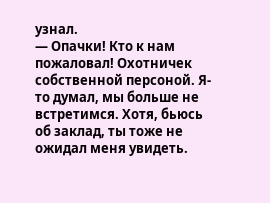узнал.
— Опачки! Кто к нам пожаловал! Охотничек собственной персоной. Я-то думал, мы больше не встретимся. Хотя, бьюсь об заклад, ты тоже не ожидал меня увидеть.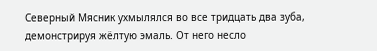Северный Мясник ухмылялся во все тридцать два зуба, демонстрируя жёлтую эмаль. От него несло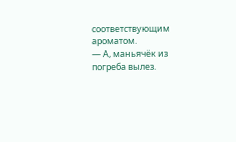соответствующим ароматом.
— А, маньячёк из погреба вылез.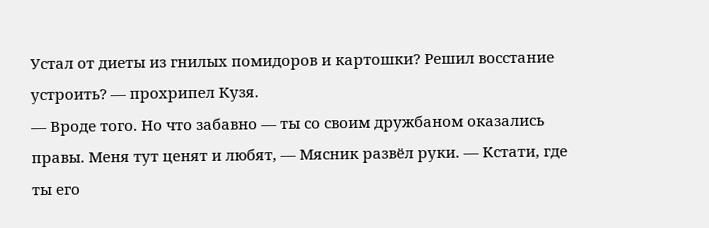Устал от диеты из гнилых помидоров и картошки? Решил восстание устроить? — прохрипел Кузя.
— Вроде того. Но что забавно — ты со своим дружбаном оказались правы. Меня тут ценят и любят, — Мясник развёл руки. — Кстати, где ты его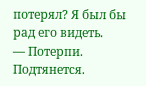потерял? Я был бы рад его видеть.
— Потерпи. Подтянется.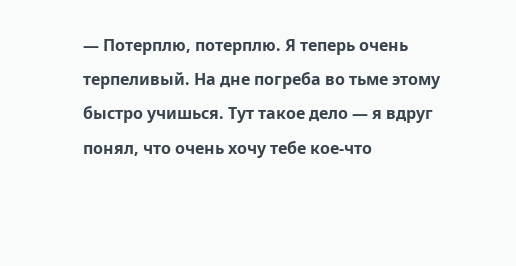— Потерплю, потерплю. Я теперь очень терпеливый. На дне погреба во тьме этому быстро учишься. Тут такое дело — я вдруг понял, что очень хочу тебе кое-что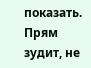показать. Прям зудит, не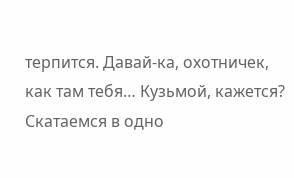терпится. Давай-ка, охотничек, как там тебя… Кузьмой, кажется? Скатаемся в одно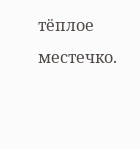тёплое местечко.